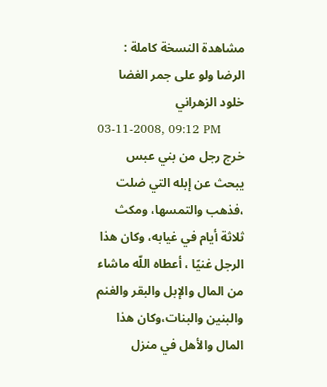مشاهدة النسخة كاملة : الرضا ولو على جمر الغضا
خلود الزهراني
03-11-2008, 09:12 PM
خرج رجل من بني عبس يبحث عن إبله التي ضلت ،فذهب والتمسها، ومكث ثلاثة أيام في غيابه، وكان هذا الرجل غنيًا ، أعطاه اللّه ماشاء من المال والإبل والبقر والغنم والبنين والبنات،وكان هذا المال والأهل في منزل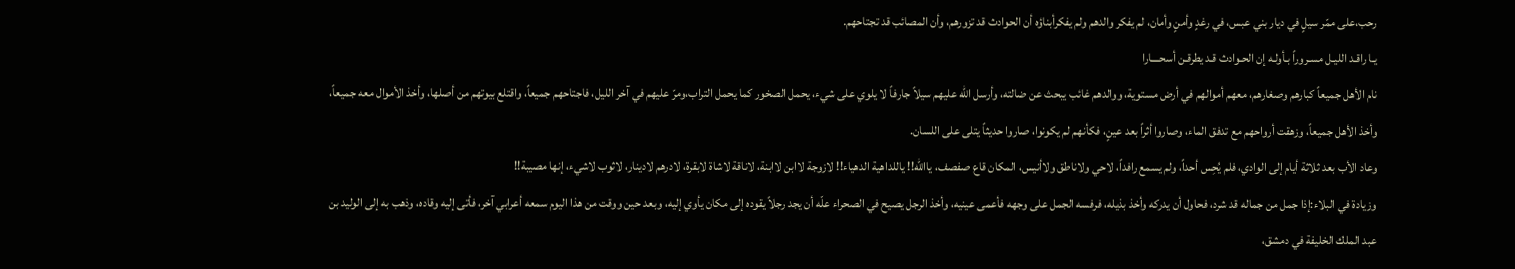رحب،على ممّر سيلٍ في ديار بني عبس، في رغدٍ وأمنٍ وأمان، لم يفكر والدهم ولم يفكرأبناؤه أن الحوادث قد تزورهم، وأن المصائب قد تجتاحهم.
يـا راقـد الليـل مسـروراً بـأولـه إن الحـوادث قـد يطرقـن أسحــــارا
نام الأهل جميعاً كبارهم وصغارهم، معهم أموالهم في أرض مستوية، ووالدهم غائب يبحث عن ضالته، وأرسل اللّه عليهم سيلاً جارفاً لا يلوي على شيء، يحمل الصخور كما يحمل التراب،ومرّ عليهم في آخر الليل، فاجتاحهم جميعاً، واقتلع بيوتهم من أصلها، وأخذ الأموال معه جميعاً، وأخذ الأهل جميعاً، وزهقت أرواحهم مع تدفق الماء، وصاروا أثراً بعد عينٍ، فكأنهم لم يكونوا، صاروا حديثاً يتلى على اللسان.
وعاد الأب بعد ثلاثة أيام إلى الوادي، فلم يُحِس أحداً، ولم يسمع رافداً، لاحي ولاناطق ولاأنيس، المكان قاع صفصف، يااللّه!! ياللداهية الدهياء!! لازوجة لاابن لاابنة، لاناقة لاشاة لابقرة، لادرهم لادينار، لاثوب لاشيء، إنها مصيبة!!
وزيادة في البلاء:إذا جمل من جماله قد شرد، فحاول أن يدركه وأخذ بذيله، فرفسه الجمل على وجهه فأعمى عينيه، وأخذ الرجل يصيح في الصحراء علّه أن يجد رجلاً يقوده إلى مكان يأوي إليه، وبعد حين ووقت من هذا اليوم سمعه أعرابي آخر، فأتى إليه وقاده، وذهب به إلى الوليد بن عبد الملك الخليفة في دمشق،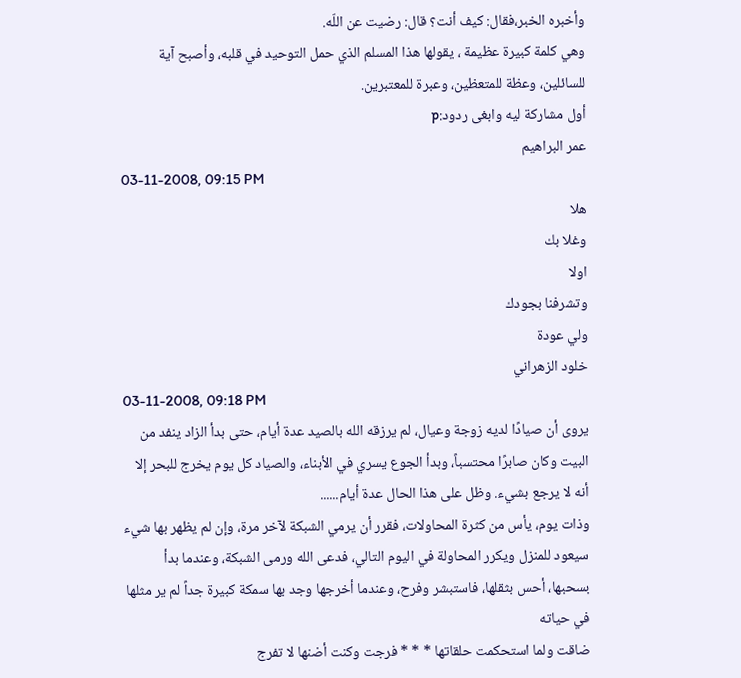وأخبره الخبر،فقال: كيف أنت؟ قال: رضيت عن اللّه.
وهي كلمة كبيرة عظيمة ، يقولها هذا المسلم الذي حمل التوحيد في قلبه، وأصبح آية للسائلين، وعظة للمتعظين، وعبرة للمعتبرين.
أول مشاركة ليه وابغى ردود:p
عمر البراهيم
03-11-2008, 09:15 PM
هلا
وغلا بك
اولا
وتشرفنا بجودك
ولي عودة
خلود الزهراني
03-11-2008, 09:18 PM
يروى أن صيادًا لديه زوجة وعيال، لم يرزقه الله بالصيد عدة أيام، حتى بدأ الزاد ينفد من البيت وكان صابرًا محتسباً، وبدأ الجوع يسري في الأبناء، والصياد كل يوم يخرج للبحر إلا أنه لا يرجع بشيء. وظل على هذا الحال عدة أيام......
وذات يوم، يأس من كثرة المحاولات، فقرر أن يرمي الشبكة لآخر مرة، وإن لم يظهر بها شيء سيعود للمنزل ويكرر المحاولة في اليوم التالي، فدعى الله ورمى الشبكة، وعندما بدأ بسحبها، أحس بثقلها، فاستبشر وفرح، وعندما أخرجها وجد بها سمكة كبيرة جداً لم ير مثلها في حياته
ضاقت ولما استحكمت حلقاتها * * * فرجت وكنت أضنها لا تفرج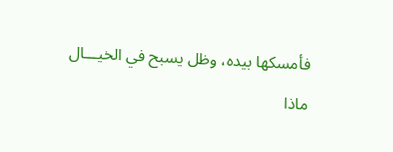فأمسكها بيده، وظل يسبح في الخيـــال
ماذا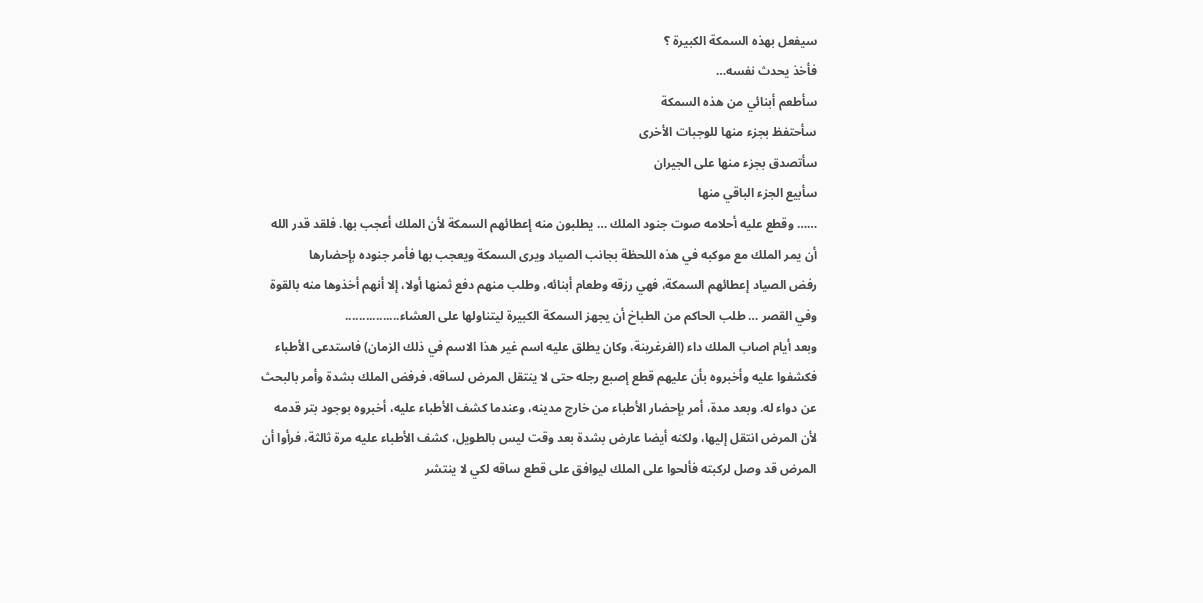سيفعل بهذه السمكة الكبيرة ؟
فأخذ يحدث نفسه…
سأطعم أبنائي من هذه السمكة
سأحتفظ بجزء منها للوجبات الأخرى
سأتصدق بجزء منها على الجيران
سأبيع الجزء الباقي منها
…… وقطع عليه أحلامه صوت جنود الملك … يطلبون منه إعطائهم السمكة لأن الملك أعجب بها. فلقد قدر الله أن يمر الملك مع موكبه في هذه اللحظة بجانب الصياد ويرى السمكة ويعجب بها فأمر جنوده بإحضارها
رفض الصياد إعطائهم السمكة، فهي رزقه وطعام أبنائه، وطلب منهم دفع ثمنها أولا، إلا أنهم أخذوها منه بالقوة وفي القصر … طلب الحاكم من الطباخ أن يجهز السمكة الكبيرة ليتناولها على العشاء................
وبعد أيام اصاب الملك داء (الغرغرينة، وكان يطلق عليه اسم غير هذا الاسم في ذلك الزمان) فاستدعى الأطباء فكشفوا عليه وأخبروه بأن عليهم قطع إصبع رجله حتى لا ينتقل المرض لساقه، فرفض الملك بشدة وأمر بالبحث عن دواء له. وبعد مدة، أمر بإحضار الأطباء من خارج مدينه، وعندما كشف الأطباء عليه، أخبروه بوجود بتر قدمه لأن المرض انتقل إليها، ولكنه أيضا عارض بشدة بعد وقت ليس بالطويل، كشف الأطباء عليه مرة ثالثة، فرأوا أن المرض قد وصل لركبته فألحوا على الملك ليوافق على قطع ساقه لكي لا ينتشر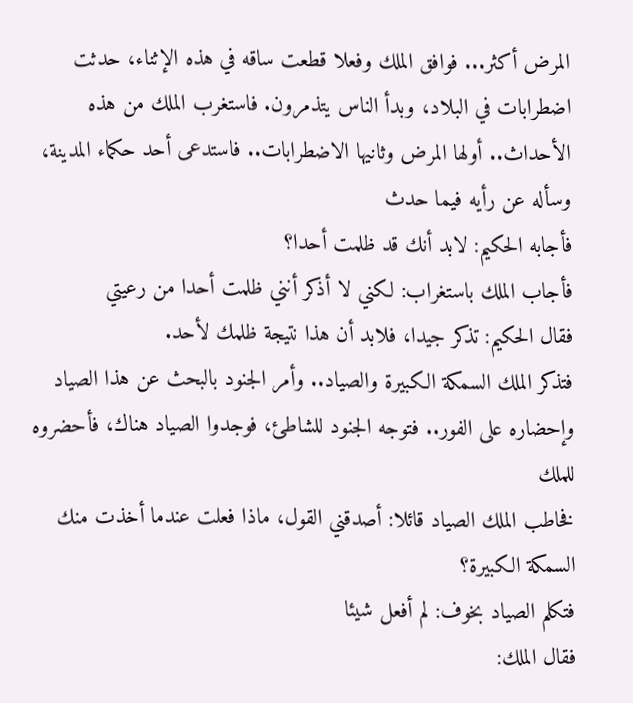المرض أكثر... فوافق الملك وفعلا قطعت ساقه في هذه الإثناء، حدثت اضطرابات في البلاد، وبدأ الناس يتذمرون. فاستغرب الملك من هذه الأحداث.. أولها المرض وثانيها الاضطرابات.. فاستدعى أحد حكماء المدينة، وسأله عن رأيه فيما حدث
فأجابه الحكيم: لابد أنك قد ظلمت أحدا؟
فأجاب الملك باستغراب: لكني لا أذكر أنني ظلمت أحدا من رعيتي
فقال الحكيم: تذكر جيدا، فلابد أن هذا نتيجة ظلمك لأحد.
فتذكر الملك السمكة الكبيرة والصياد.. وأمر الجنود بالبحث عن هذا الصياد وإحضاره على الفور.. فتوجه الجنود للشاطئ، فوجدوا الصياد هناك، فأحضروه للملك
فخاطب الملك الصياد قائلا: أصدقني القول، ماذا فعلت عندما أخذت منك السمكة الكبيرة؟
فتكلم الصياد بخوف: لم أفعل شيئا
فقال الملك: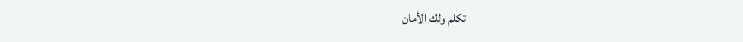تكلم ولك الأمان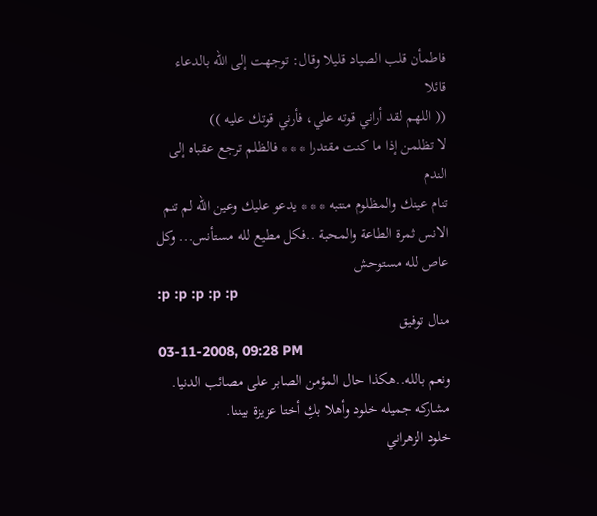فاطمأن قلب الصياد قليلا وقال: توجهت إلى الله بالدعاء قائلا
(( اللهم لقد أراني قوته علي، فأرني قوتك عليه ))
لا تظلمن إذا ما كنت مقتدرا * * * فالظلم ترجع عقباه إلى الندم
تنام عينك والمظلوم منتبه * * * يدعو عليك وعين الله لم تنم
الانس ثمرة الطاعة والمحبة ..فكل مطيع لله مستأنس... وكل عاص لله مستوحش
:p :p :p :p :p
منال توفيق
03-11-2008, 09:28 PM
ونعم بالله..هكذا حال المؤمن الصابر على مصائب الدنيا.
مشاركه جميله خلود وأهلا بكِ أختا عزيزة بيننا.
خلود الزهراني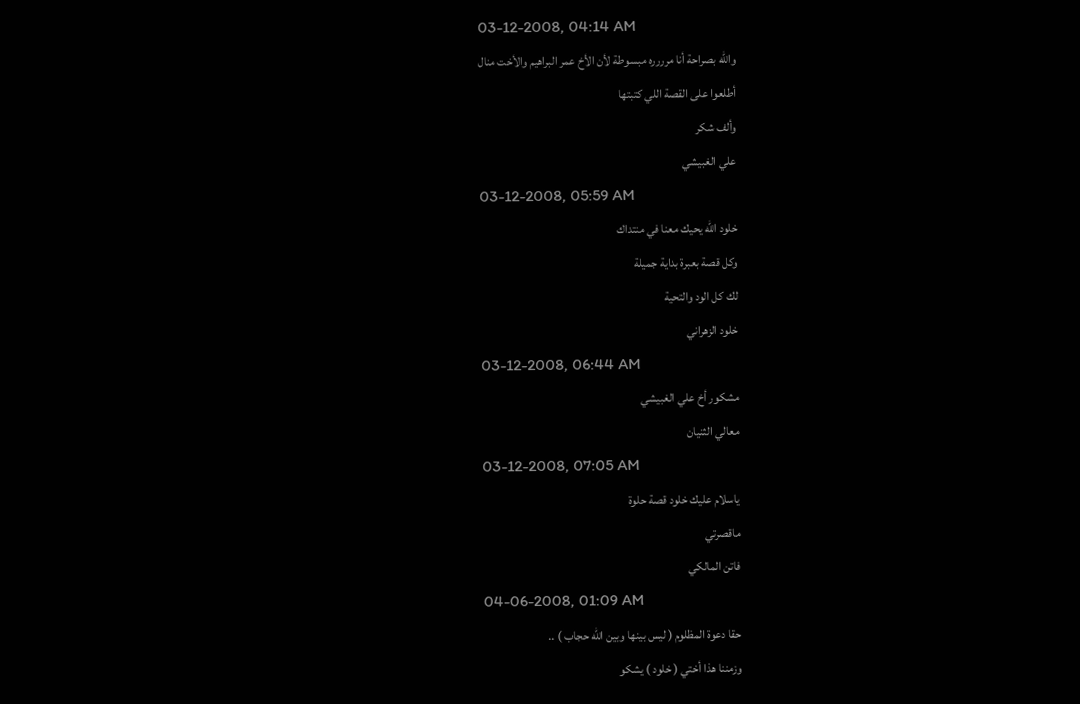03-12-2008, 04:14 AM
والله بصراحة أنا مرررره مبسوطة لأن الأخ عمر البراهيم والأخت منال
أطلعوا على القصة اللي كتبتها
وألف شكر
علي الغبيشي
03-12-2008, 05:59 AM
خلود الله يحيك معنا في منتداك
وكل قصة بعبرة بداية جميلة
لك كل الود والتحية
خلود الزهراني
03-12-2008, 06:44 AM
مشكور أخ علي الغبيشي
معالي الثنيان
03-12-2008, 07:05 AM
ياسلام عليك خلود قصة حلوة
ماقصرتي
فاتن المالكي
04-06-2008, 01:09 AM
حقا دعوة المظلوم ( ليس بينها وبين الله حجاب ) ..
وزمننا هذا أختي ( خلود ) يشكو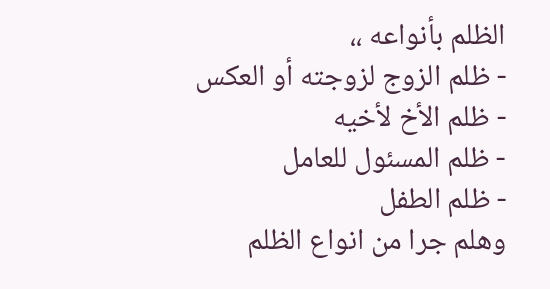الظلم بأنواعه ،،
- ظلم الزوج لزوجته أو العكس
- ظلم الأخ لأخيه
- ظلم المسئول للعامل
- ظلم الطفل
وهلم جرا من انواع الظلم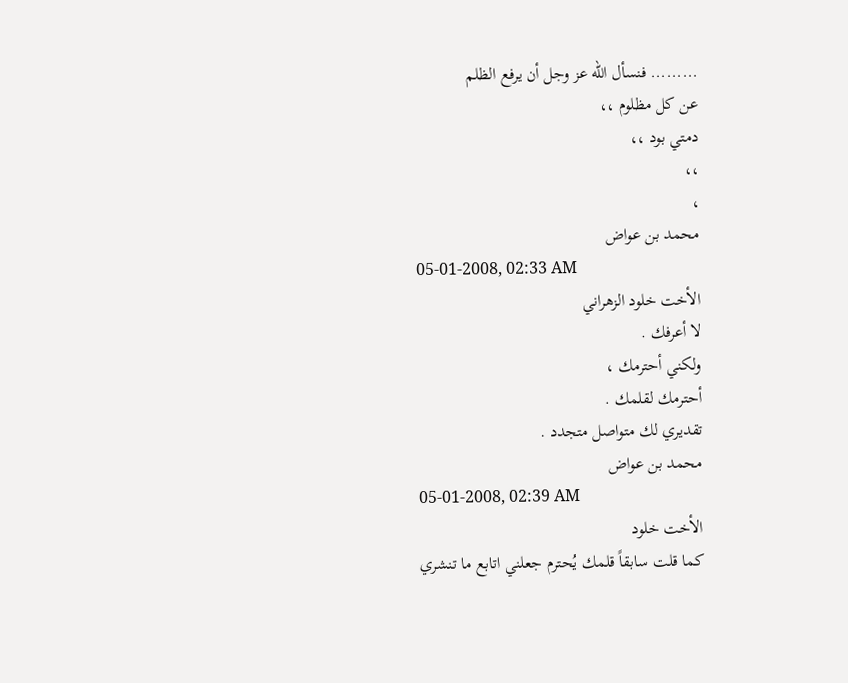......... فنسأل الله عز وجل أن يرفع الظلم
عن كل مظلوم ،،
دمتي بود ،،
،،
،
محمد بن عواض
05-01-2008, 02:33 AM
الأخت خلود الزهراني
لا أعرفك .
ولكني أحترمك ،
أحترمك لقلمك .
تقديري لك متواصل متجدد .
محمد بن عواض
05-01-2008, 02:39 AM
الأخت خلود
كما قلت سابقاً قلمك يُحترم جعلني اتابع ما تنشري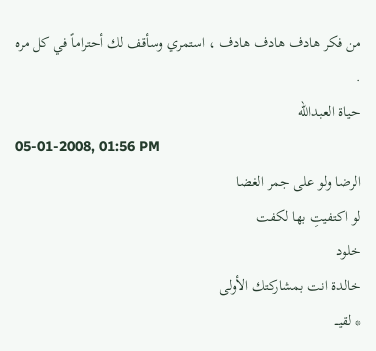من فكر هادف هادف هادف ، استمري وسأقف لك أحتراماً في كل مره .
حياة العبدالله
05-01-2008, 01:56 PM
الرضا ولو على جمر الغضا
لو اكتفيتِ بها لكفت
خلود
خالدة انت بمشاركتك الأولى
* لقيـــ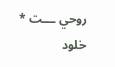روحي ـــت *
خلود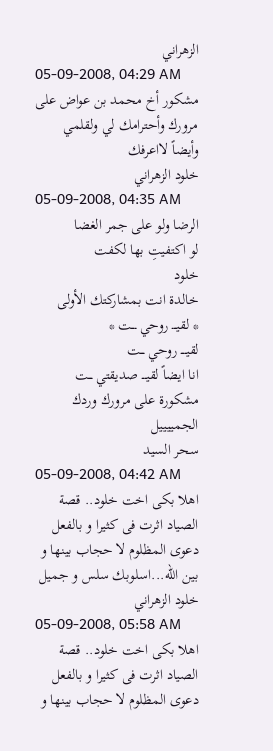الزهراني
05-09-2008, 04:29 AM
مشكور أخ محمد بن عواض على مرورك وأحترامك لي ولقلمي
وأيضاً لااعرفك
خلود الزهراني
05-09-2008, 04:35 AM
الرضا ولو على جمر الغضا
لو اكتفيتِ بها لكفت
خلود
خالدة انت بمشاركتك الأولى
* لقيـــ روحي ـــت *
لقيــــ روحي ـــت
انا ايضاً لقيـــ صديقتي ـــت
مشكورة على مرورك وردك الجمييييل
سحر السيد
05-09-2008, 04:42 AM
اهلا بكى اخت خلود.. قصة الصياد اثرت فى كثيرا و بالفعل دعوى المظلوم لا حجاب بينها و بين الله...اسلوبك سلس و جميل
خلود الزهراني
05-09-2008, 05:58 AM
اهلا بكى اخت خلود.. قصة الصياد اثرت فى كثيرا و بالفعل دعوى المظلوم لا حجاب بينها و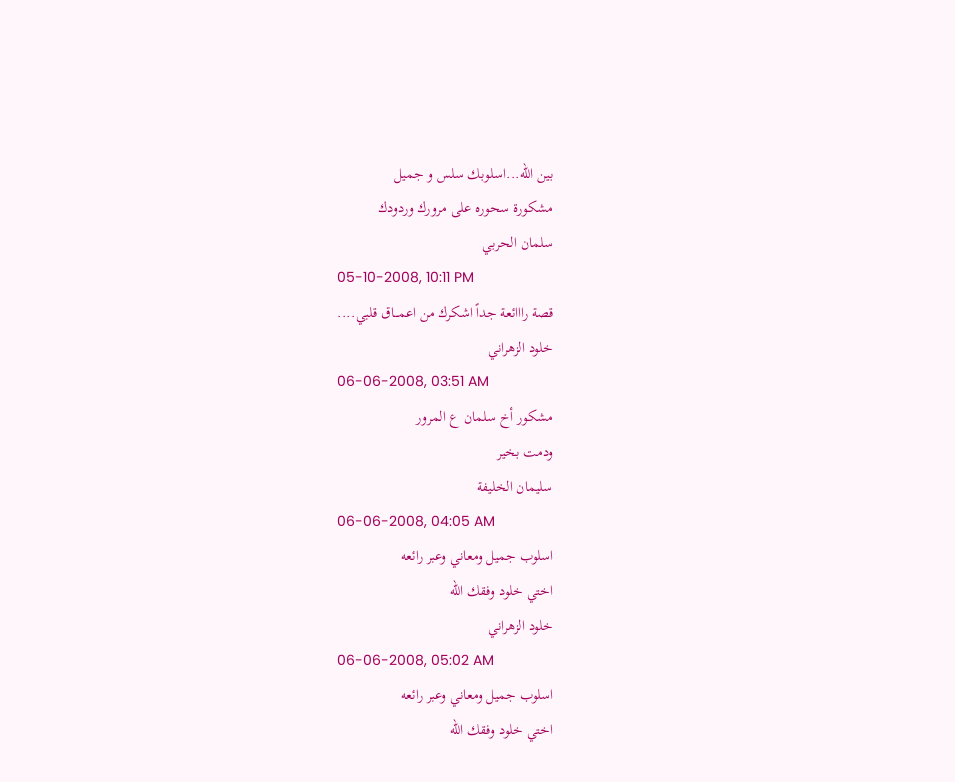بين الله...اسلوبك سلس و جميل
مشكورة سحوره على مرورك وردودك
سلمان الحربي
05-10-2008, 10:11 PM
قصة رااائعة جداً اشكرك من اعمـــاق قلبي....
خلود الزهراني
06-06-2008, 03:51 AM
مشكور أخ سلمان ع المرور
ودمت بخير
سليمان الخليفة
06-06-2008, 04:05 AM
اسلوب جميل ومعاني وعبر رائعه
اختي خلود وفقك الله
خلود الزهراني
06-06-2008, 05:02 AM
اسلوب جميل ومعاني وعبر رائعه
اختي خلود وفقك الله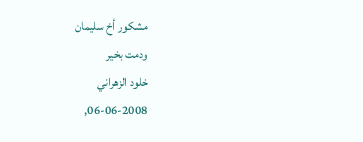مشكور أخ سليمان
ودمت بخير
خلود الزهراني
06-06-2008,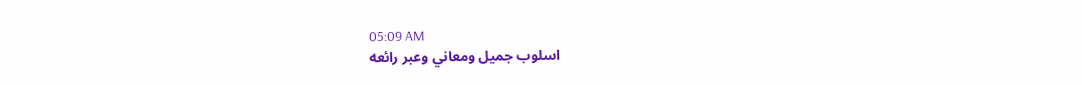05:09 AM
اسلوب جميل ومعاني وعبر رائعه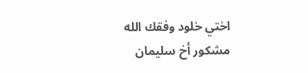اختي خلود وفقك الله
مشكور أخ سليمان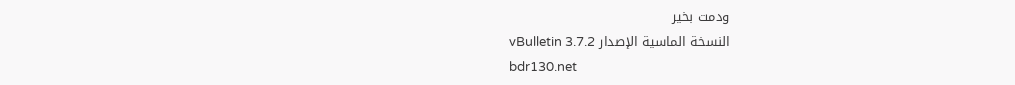ودمت بخير
النسخة الماسية الإصدار vBulletin 3.7.2
bdr130.net